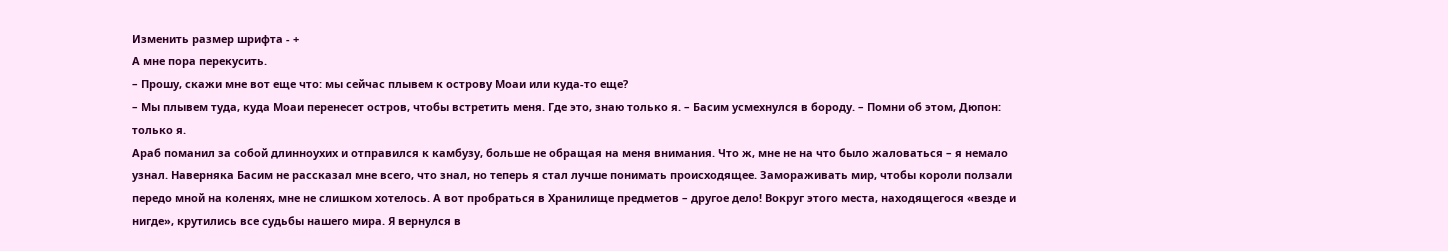Изменить размер шрифта - +
А мне пора перекусить.
– Прошу, скажи мне вот еще что: мы сейчас плывем к острову Моаи или куда-то еще?
– Мы плывем туда, куда Моаи перенесет остров, чтобы встретить меня. Где это, знаю только я. – Басим усмехнулся в бороду. – Помни об этом, Дюпон: только я.
Араб поманил за собой длинноухих и отправился к камбузу, больше не обращая на меня внимания. Что ж, мне не на что было жаловаться – я немало узнал. Наверняка Басим не рассказал мне всего, что знал, но теперь я стал лучше понимать происходящее. Замораживать мир, чтобы короли ползали передо мной на коленях, мне не слишком хотелось. А вот пробраться в Хранилище предметов – другое дело! Вокруг этого места, находящегося «везде и нигде», крутились все судьбы нашего мира. Я вернулся в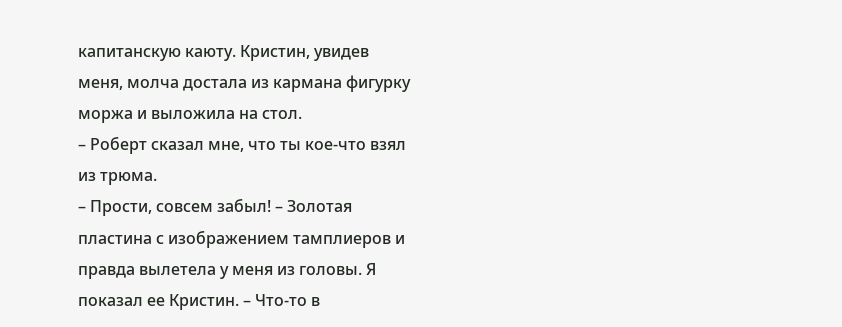капитанскую каюту. Кристин, увидев меня, молча достала из кармана фигурку моржа и выложила на стол.
– Роберт сказал мне, что ты кое-что взял из трюма.
– Прости, совсем забыл! – Золотая пластина с изображением тамплиеров и правда вылетела у меня из головы. Я показал ее Кристин. – Что-то в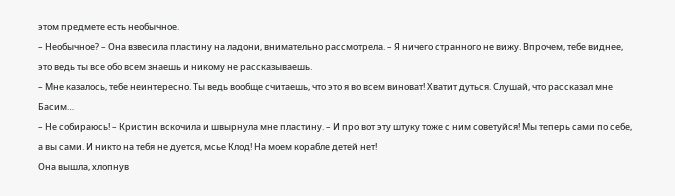этом предмете есть необычное.
– Необычное? – Она взвесила пластину на ладони, внимательно рассмотрела. – Я ничего странного не вижу. Впрочем, тебе виднее, это ведь ты все обо всем знаешь и никому не рассказываешь.
– Мне казалось, тебе неинтересно. Ты ведь вообще считаешь, что это я во всем виноват! Хватит дуться. Слушай, что рассказал мне Басим…
– Не собираюсь! – Кристин вскочила и швырнула мне пластину. – И про вот эту штуку тоже с ним советуйся! Мы теперь сами по себе, а вы сами. И никто на тебя не дуется, мсье Клод! На моем корабле детей нет!
Она вышла, хлопнув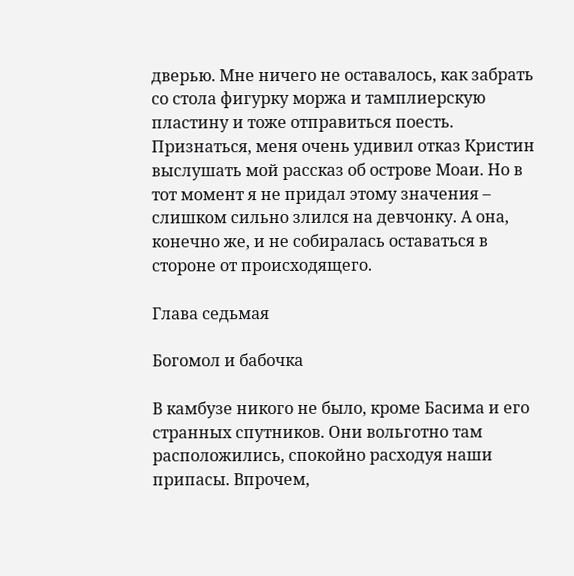дверью. Мне ничего не оставалось, как забрать со стола фигурку моржа и тамплиерскую пластину и тоже отправиться поесть. Признаться, меня очень удивил отказ Кристин выслушать мой рассказ об острове Моаи. Но в тот момент я не придал этому значения – слишком сильно злился на девчонку. А она, конечно же, и не собиралась оставаться в стороне от происходящего.

Глава седьмая

Богомол и бабочка

В камбузе никого не было, кроме Басима и его странных спутников. Они вольготно там расположились, спокойно расходуя наши припасы. Впрочем,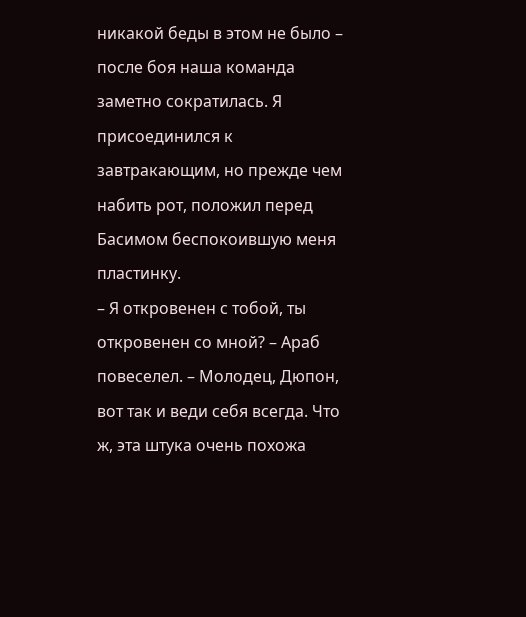никакой беды в этом не было – после боя наша команда заметно сократилась. Я присоединился к завтракающим, но прежде чем набить рот, положил перед Басимом беспокоившую меня пластинку.
– Я откровенен с тобой, ты откровенен со мной? – Араб повеселел. – Молодец, Дюпон, вот так и веди себя всегда. Что ж, эта штука очень похожа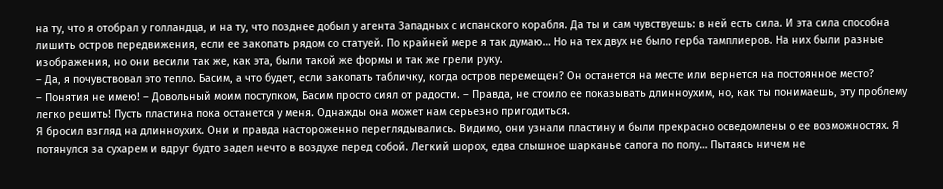на ту, что я отобрал у голландца, и на ту, что позднее добыл у агента Западных с испанского корабля. Да ты и сам чувствуешь: в ней есть сила. И эта сила способна лишить остров передвижения, если ее закопать рядом со статуей. По крайней мере я так думаю… Но на тех двух не было герба тамплиеров. На них были разные изображения, но они весили так же, как эта, были такой же формы и так же грели руку.
– Да, я почувствовал это тепло. Басим, а что будет, если закопать табличку, когда остров перемещен? Он останется на месте или вернется на постоянное место?
– Понятия не имею! – Довольный моим поступком, Басим просто сиял от радости. – Правда, не стоило ее показывать длинноухим, но, как ты понимаешь, эту проблему легко решить! Пусть пластина пока останется у меня. Однажды она может нам серьезно пригодиться.
Я бросил взгляд на длинноухих. Они и правда настороженно переглядывались. Видимо, они узнали пластину и были прекрасно осведомлены о ее возможностях. Я потянулся за сухарем и вдруг будто задел нечто в воздухе перед собой. Легкий шорох, едва слышное шарканье сапога по полу… Пытаясь ничем не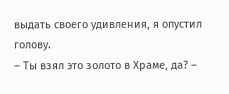выдать своего удивления, я опустил голову.
– Ты взял это золото в Храме, да? –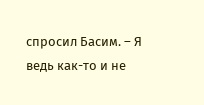спросил Басим. – Я ведь как-то и не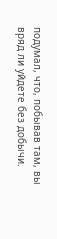подумал, что, побывав там, вы вряд ли уйдете без добычи.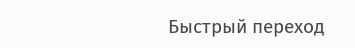Быстрый переход